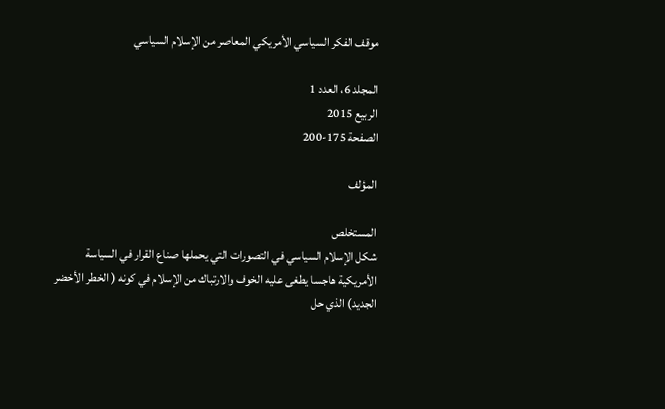موقف الفكر السياسي الأمريكي المعاصر من الإسلام السياسي

المجلد 6، العدد 1
الربيع 2015
الصفحة 175-200

المؤلف

المستخلص
شكل الإسلام السياسي في التصورات التي يحملها صناع القرار في السياسة الأمريكية هاجسا يطغى عليه الخوف والارتباك من الإسلام في كونه ( الخطر الأخضر الجديد) الذي حل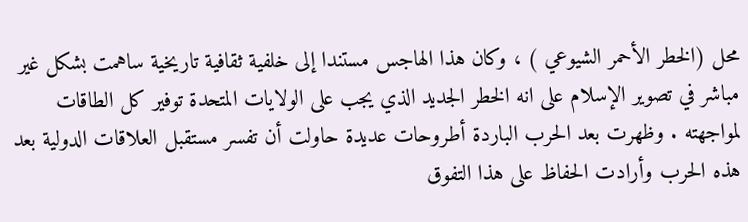محل (الخطر الأحمر الشيوعي ) ، وكان هذا الهاجس مستندا إلى خلفية ثقافية تاريخية ساهمت بشكل غير مباشر في تصوير الإسلام على انه الخطر الجديد الذي يجب على الولايات المتحدة توفير كل الطاقات لمواجهته . وظهرت بعد الحرب الباردة أطروحات عديدة حاولت أن تفسر مستقبل العلاقات الدولية بعد هذه الحرب وأرادت الحفاظ على هذا التفوق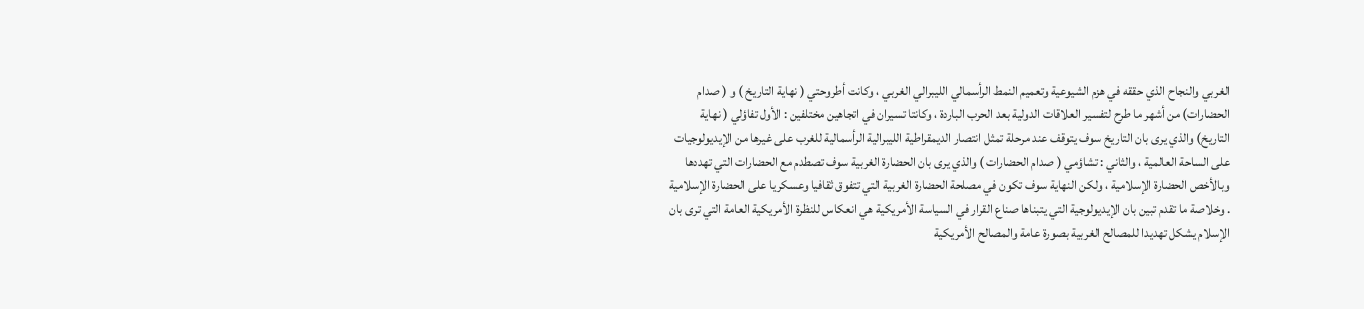الغربي والنجاح الذي حققه في هزم الشيوعية وتعميم النمط الرأسمالي الليبرالي الغربي ، وكانت أطروحتي ( نهاية التاريخ ) و ( صدام الحضارات) من أشهر ما طرح لتفسير العلاقات الدولية بعد الحرب الباردة ، وكانتا تسيران في اتجاهين مختلفين : الأول تفاؤلي ( نهاية التاريخ) والذي يرى بان التاريخ سوف يتوقف عند مرحلة تمثل انتصار الديمقراطية الليبرالية الرأسمالية للغرب على غيرها من الإيديولوجيات على الساحة العالمية ، والثاني : تشاؤمي ( صدام الحضارات ) والذي يرى بان الحضارة الغربية سوف تصطدم مع الحضارات التي تهددها وبالأخص الحضارة الإسلامية ، ولكن النهاية سوف تكون في مصلحة الحضارة الغربية التي تتفوق ثقافيا وعسكريا على الحضارة الإسلامية . وخلاصة ما تقدم تبين بان الإيديولوجية التي يتبناها صناع القرار في السياسة الأمريكية هي انعكاس للنظرة الأمريكية العامة التي ترى بان الإسلام يشكل تهديدا للمصالح الغربية بصورة عامة والمصالح الأمريكية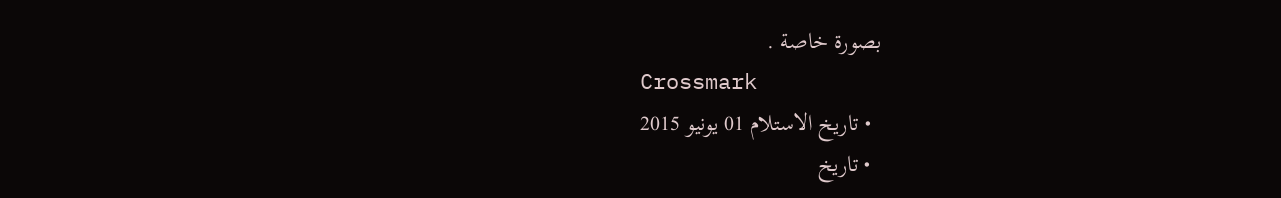بصورة خاصة .
Crossmark
  • تاريخ الاستلام 01 يونيو 2015
  • تاريخ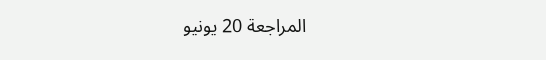المراجعة 20 يونيو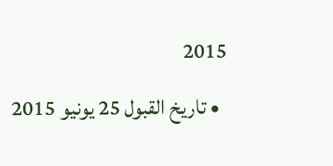2015
  • تاريخ القبول 25 يونيو 2015